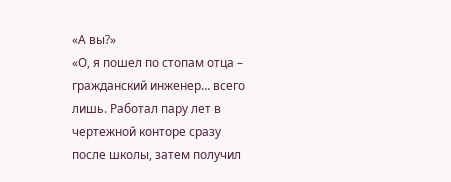«А вы?»
«О, я пошел по стопам отца – гражданский инженер… всего лишь. Работал пару лет в чертежной конторе сразу после школы, затем получил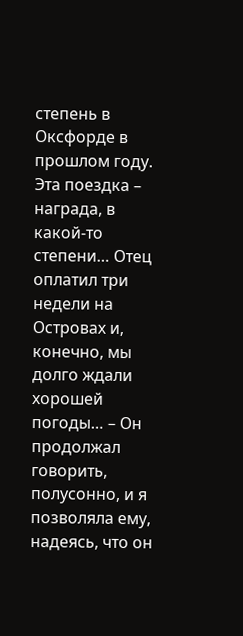степень в Оксфорде в прошлом году. Эта поездка – награда, в какой-то степени… Отец оплатил три недели на Островах и, конечно, мы долго ждали хорошей погоды… – Он продолжал говорить, полусонно, и я позволяла ему, надеясь, что он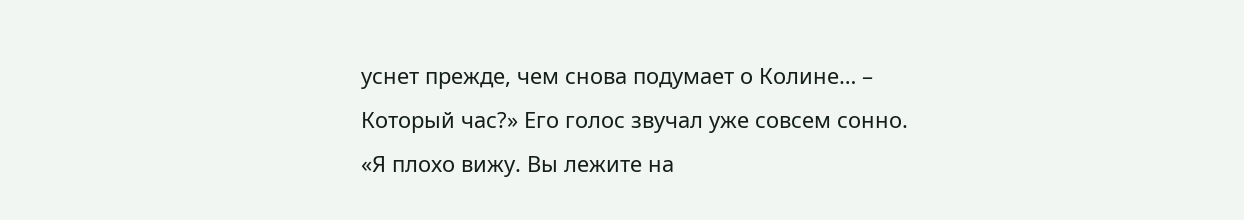уснет прежде, чем снова подумает о Колине… – Который час?» Его голос звучал уже совсем сонно.
«Я плохо вижу. Вы лежите на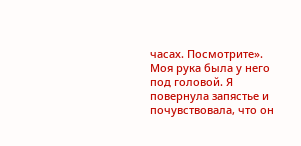часах. Посмотрите».
Моя рука была у него под головой. Я повернула запястье и почувствовала, что он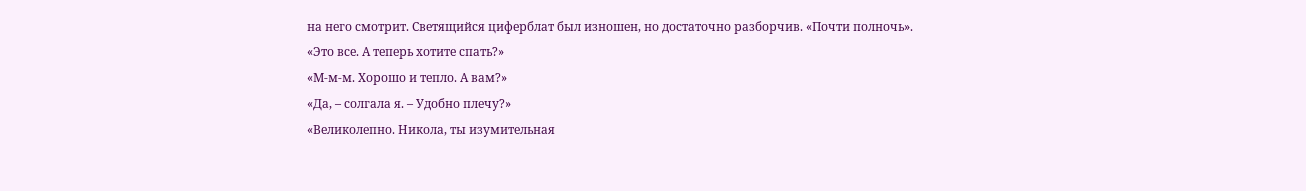на него смотрит. Светящийся циферблат был изношен, но достаточно разборчив. «Почти полночь».
«Это все. А теперь хотите спать?»
«М-м-м. Хорошо и тепло. А вам?»
«Да, – солгала я. – Удобно плечу?»
«Великолепно. Никола, ты изумительная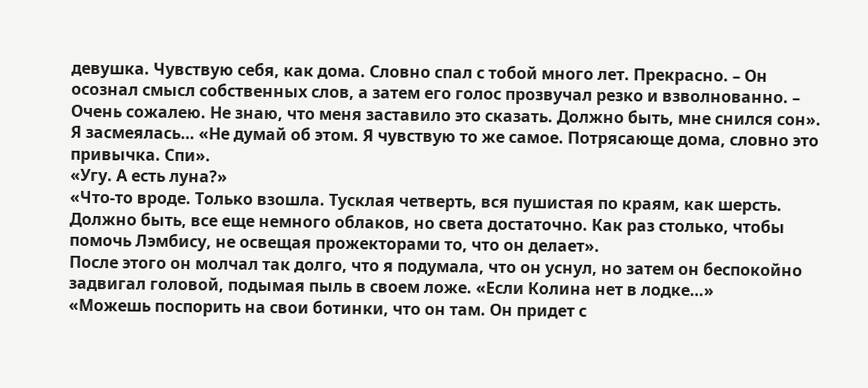девушка. Чувствую себя, как дома. Словно спал с тобой много лет. Прекрасно. – Он осознал смысл собственных слов, а затем его голос прозвучал резко и взволнованно. – Очень сожалею. Не знаю, что меня заставило это сказать. Должно быть, мне снился сон».
Я засмеялась… «Не думай об этом. Я чувствую то же самое. Потрясающе дома, словно это привычка. Спи».
«Угу. А есть луна?»
«Что-то вроде. Только взошла. Тусклая четверть, вся пушистая по краям, как шерсть. Должно быть, все еще немного облаков, но света достаточно. Как раз столько, чтобы помочь Лэмбису, не освещая прожекторами то, что он делает».
После этого он молчал так долго, что я подумала, что он уснул, но затем он беспокойно задвигал головой, подымая пыль в своем ложе. «Если Колина нет в лодке…»
«Можешь поспорить на свои ботинки, что он там. Он придет с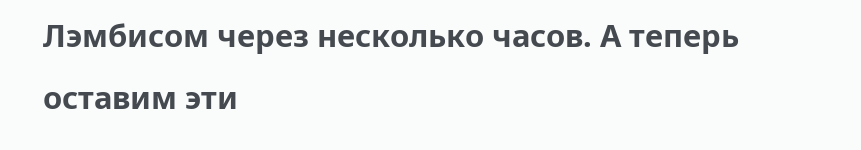Лэмбисом через несколько часов. А теперь оставим эти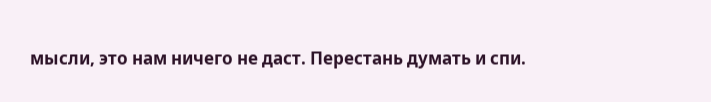мысли, это нам ничего не даст. Перестань думать и спи.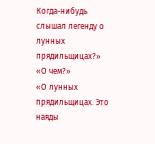Когда-нибудь слышал легенду о лунных прядильщицах?»
«О чем?»
«О лунных прядильщицах. Это наяды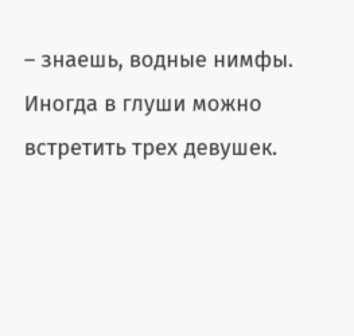– знаешь, водные нимфы. Иногда в глуши можно встретить трех девушек.